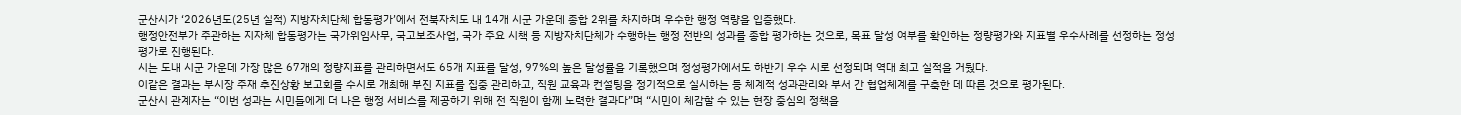군산시가 ‘2026년도(25년 실적) 지방자치단체 합동평가’에서 전북자치도 내 14개 시군 가운데 종합 2위를 차지하며 우수한 행정 역량을 입증했다.
행정안전부가 주관하는 지자체 합동평가는 국가위임사무, 국고보조사업, 국가 주요 시책 등 지방자치단체가 수행하는 행정 전반의 성과를 종합 평가하는 것으로, 목표 달성 여부를 확인하는 정량평가와 지표별 우수사례를 선정하는 정성평가로 진행된다.
시는 도내 시군 가운데 가장 많은 67개의 정량지표를 관리하면서도 65개 지표를 달성, 97%의 높은 달성률을 기록했으며 정성평가에서도 하반기 우수 시로 선정되며 역대 최고 실적을 거뒀다.
이같은 결과는 부시장 주재 추진상황 보고회를 수시로 개최해 부진 지표를 집중 관리하고, 직원 교육과 컨설팅을 정기적으로 실시하는 등 체계적 성과관리와 부서 간 협업체계를 구축한 데 따른 것으로 평가된다.
군산시 관계자는 “이번 성과는 시민들에게 더 나은 행정 서비스를 제공하기 위해 전 직원이 함께 노력한 결과다”며 “시민이 체감할 수 있는 현장 중심의 정책을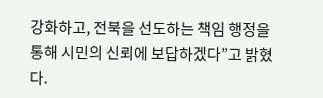강화하고, 전북을 선도하는 책임 행정을 통해 시민의 신뢰에 보답하겠다”고 밝혔다.